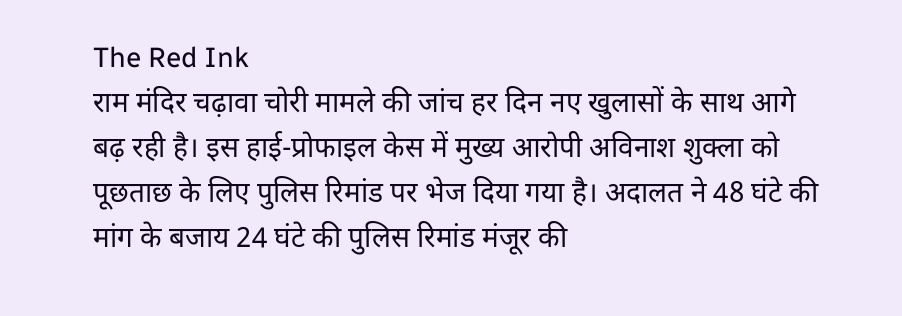The Red Ink
राम मंदिर चढ़ावा चोरी मामले की जांच हर दिन नए खुलासों के साथ आगे बढ़ रही है। इस हाई-प्रोफाइल केस में मुख्य आरोपी अविनाश शुक्ला को पूछताछ के लिए पुलिस रिमांड पर भेज दिया गया है। अदालत ने 48 घंटे की मांग के बजाय 24 घंटे की पुलिस रिमांड मंजूर की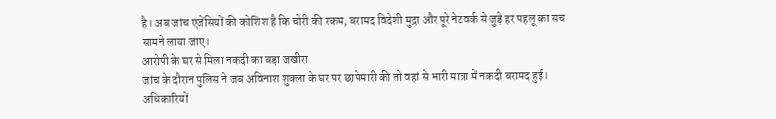है। अब जांच एजेंसियों की कोशिश है कि चोरी की रकम, बरामद विदेशी मुद्रा और पूरे नेटवर्क से जुड़े हर पहलू का सच सामने लाया जाए।
आरोपी के घर से मिला नकदी का बड़ा जखीरा
जांच के दौरान पुलिस ने जब अविनाश शुक्ला के घर पर छापेमारी की तो वहां से भारी मात्रा में नकदी बरामद हुई। अधिकारियों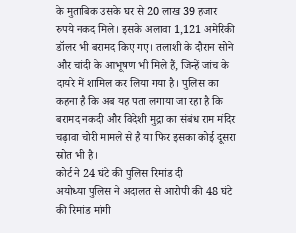के मुताबिक उसके घर से 20 लाख 39 हजार रुपये नकद मिले। इसके अलावा 1,121 अमेरिकी डॉलर भी बरामद किए गए। तलाशी के दौरान सोने और चांदी के आभूषण भी मिले हैं, जिन्हें जांच के दायरे में शामिल कर लिया गया है। पुलिस का कहना है कि अब यह पता लगाया जा रहा है कि बरामद नकदी और विदेशी मुद्रा का संबंध राम मंदिर चढ़ावा चोरी मामले से है या फिर इसका कोई दूसरा स्रोत भी है।
कोर्ट ने 24 घंटे की पुलिस रिमांड दी
अयोध्या पुलिस ने अदालत से आरोपी की 48 घंटे की रिमांड मांगी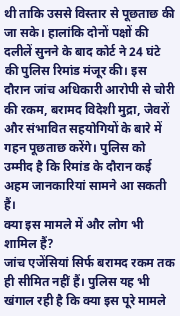थी ताकि उससे विस्तार से पूछताछ की जा सके। हालांकि दोनों पक्षों की दलीलें सुनने के बाद कोर्ट ने 24 घंटे की पुलिस रिमांड मंजूर की। इस दौरान जांच अधिकारी आरोपी से चोरी की रकम, बरामद विदेशी मुद्रा, जेवरों और संभावित सहयोगियों के बारे में गहन पूछताछ करेंगे। पुलिस को उम्मीद है कि रिमांड के दौरान कई अहम जानकारियां सामने आ सकती हैं।
क्या इस मामले में और लोग भी शामिल हैं?
जांच एजेंसियां सिर्फ बरामद रकम तक ही सीमित नहीं हैं। पुलिस यह भी खंगाल रही है कि क्या इस पूरे मामले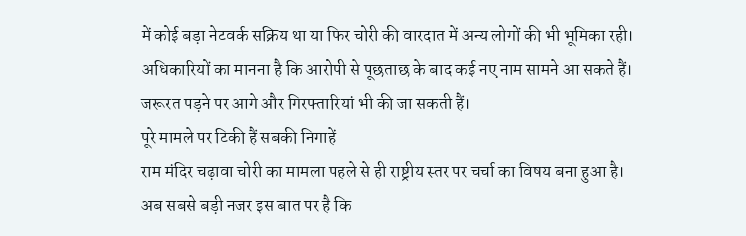में कोई बड़ा नेटवर्क सक्रिय था या फिर चोरी की वारदात में अन्य लोगों की भी भूमिका रही। अधिकारियों का मानना है कि आरोपी से पूछताछ के बाद कई नए नाम सामने आ सकते हैं। जरूरत पड़ने पर आगे और गिरफ्तारियां भी की जा सकती हैं।
पूरे मामले पर टिकी हैं सबकी निगाहें
राम मंदिर चढ़ावा चोरी का मामला पहले से ही राष्ट्रीय स्तर पर चर्चा का विषय बना हुआ है। अब सबसे बड़ी नजर इस बात पर है कि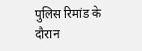पुलिस रिमांड के दौरान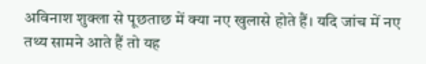अविनाश शुक्ला से पूछताछ में क्या नए खुलासे होते हैं। यदि जांच में नए तथ्य सामने आते हैं तो यह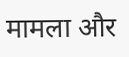मामला और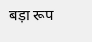बड़ा रूप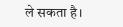ले सकता है।